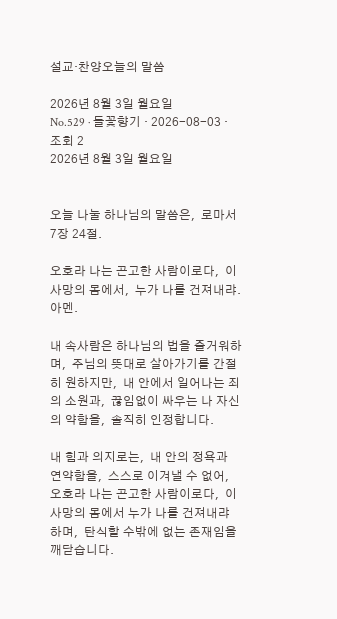설교·찬양오늘의 말씀

2026년 8월 3일 월요일
No.529 · 들꽃향기 · 2026-08-03 · 조회 2
2026년 8월 3일 월요일


오늘 나눌 하나님의 말씀은,  로마서 7장 24절.

오호라 나는 곤고한 사람이로다,  이 사망의 몸에서,  누가 나를 건져내랴. 아멘.

내 속사람은 하나님의 법을 즐거워하며,  주님의 뜻대로 살아가기를 간절히 원하지만,  내 안에서 일어나는 죄의 소원과,  끊임없이 싸우는 나 자신의 약함을,  솔직히 인정합니다.

내 힘과 의지로는,  내 안의 정욕과 연약함을,  스스로 이겨낼 수 없어,  오호라 나는 곤고한 사람이로다,  이 사망의 몸에서 누가 나를 건져내랴 하며,  탄식할 수밖에 없는 존재임을 깨닫습니다.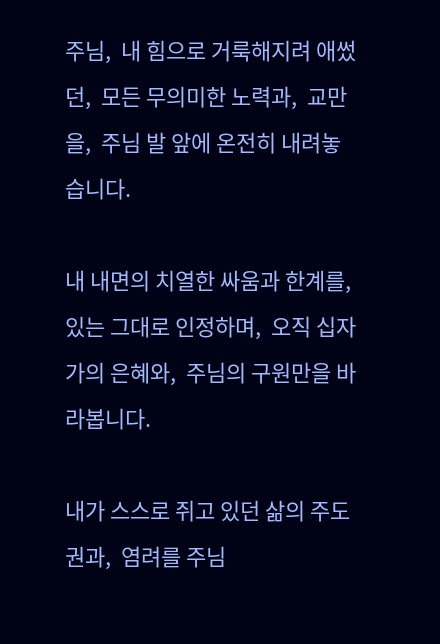주님,  내 힘으로 거룩해지려 애썼던,  모든 무의미한 노력과,  교만을,  주님 발 앞에 온전히 내려놓습니다.

내 내면의 치열한 싸움과 한계를,  있는 그대로 인정하며,  오직 십자가의 은혜와,  주님의 구원만을 바라봅니다.

내가 스스로 쥐고 있던 삶의 주도권과,  염려를 주님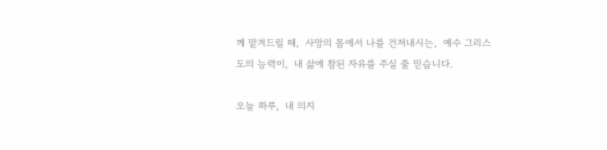께 맡겨드릴 때,  사망의 몸에서 나를 건져내시는,  예수 그리스도의 능력이,  내 삶에 참된 자유를 주실 줄 믿습니다.

오늘 하루,  내 의지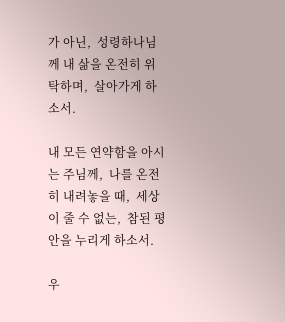가 아닌,  성령하나님께 내 삶을 온전히 위탁하며,  살아가게 하소서.

내 모든 연약함을 아시는 주님께,  나를 온전히 내려놓을 때,  세상이 줄 수 없는,  참된 평안을 누리게 하소서.

우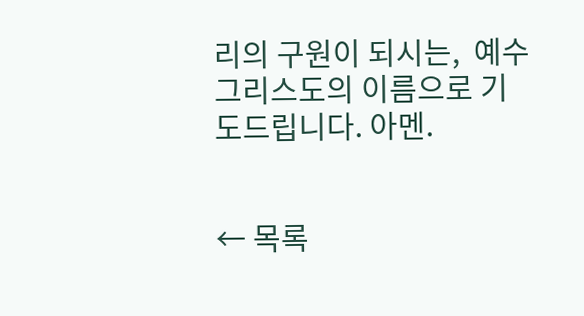리의 구원이 되시는,  예수 그리스도의 이름으로 기도드립니다. 아멘.


← 목록